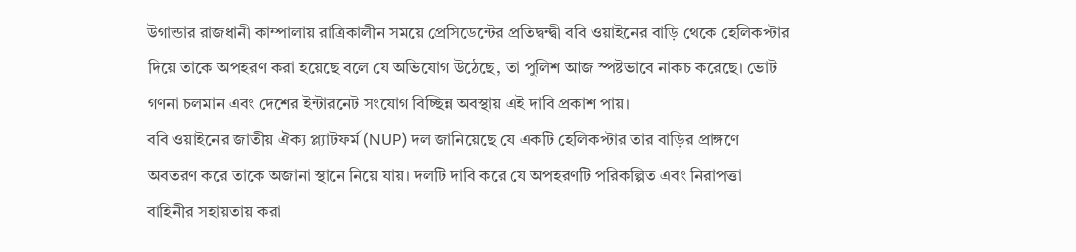উগান্ডার রাজধানী কাম্পালায় রাত্রিকালীন সময়ে প্রেসিডেন্টের প্রতিদ্বন্দ্বী ববি ওয়াইনের বাড়ি থেকে হেলিকপ্টার দিয়ে তাকে অপহরণ করা হয়েছে বলে যে অভিযোগ উঠেছে, তা পুলিশ আজ স্পষ্টভাবে নাকচ করেছে। ভোট গণনা চলমান এবং দেশের ইন্টারনেট সংযোগ বিচ্ছিন্ন অবস্থায় এই দাবি প্রকাশ পায়।
ববি ওয়াইনের জাতীয় ঐক্য প্ল্যাটফর্ম (NUP) দল জানিয়েছে যে একটি হেলিকপ্টার তার বাড়ির প্রাঙ্গণে অবতরণ করে তাকে অজানা স্থানে নিয়ে যায়। দলটি দাবি করে যে অপহরণটি পরিকল্পিত এবং নিরাপত্তা বাহিনীর সহায়তায় করা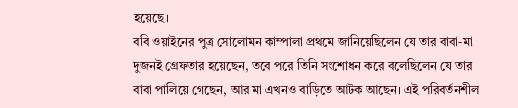হয়েছে।
ববি ওয়াইনের পুত্র সোলোমন কাম্পালা প্রথমে জানিয়েছিলেন যে তার বাবা-মা দুজনই গ্রেফতার হয়েছেন, তবে পরে তিনি সংশোধন করে বলেছিলেন যে তার বাবা পালিয়ে গেছেন, আর মা এখনও বাড়িতে আটক আছেন। এই পরিবর্তনশীল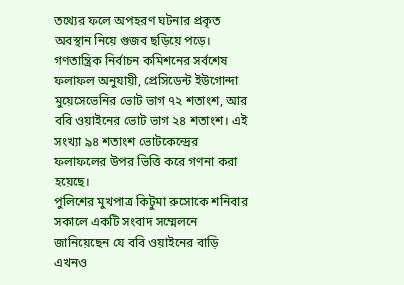তথ্যের ফলে অপহরণ ঘটনার প্রকৃত অবস্থান নিয়ে গুজব ছড়িয়ে পড়ে।
গণতান্ত্রিক নির্বাচন কমিশনের সর্বশেষ ফলাফল অনুযায়ী, প্রেসিডেন্ট ইউগোন্দা মুয়েসেভেনির ভোট ভাগ ৭২ শতাংশ, আর ববি ওয়াইনের ভোট ভাগ ২৪ শতাংশ। এই সংখ্যা ৯৪ শতাংশ ভোটকেন্দ্রের ফলাফলের উপর ভিত্তি করে গণনা করা হয়েছে।
পুলিশের মুখপাত্র কিটুমা রুসোকে শনিবার সকালে একটি সংবাদ সম্মেলনে জানিয়েছেন যে ববি ওয়াইনের বাড়ি এখনও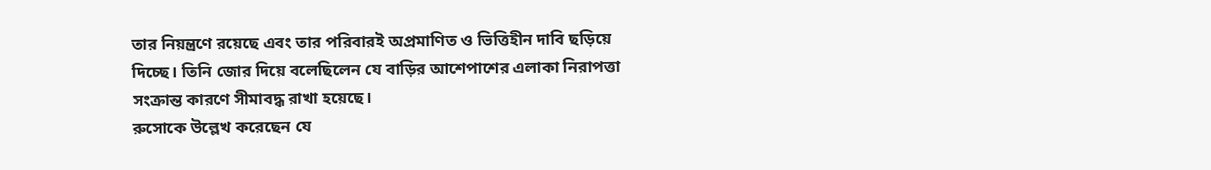তার নিয়ন্ত্রণে রয়েছে এবং তার পরিবারই অপ্রমাণিত ও ভিত্তিহীন দাবি ছড়িয়ে দিচ্ছে। তিনি জোর দিয়ে বলেছিলেন যে বাড়ির আশেপাশের এলাকা নিরাপত্তা সংক্রান্ত কারণে সীমাবদ্ধ রাখা হয়েছে।
রুসোকে উল্লেখ করেছেন যে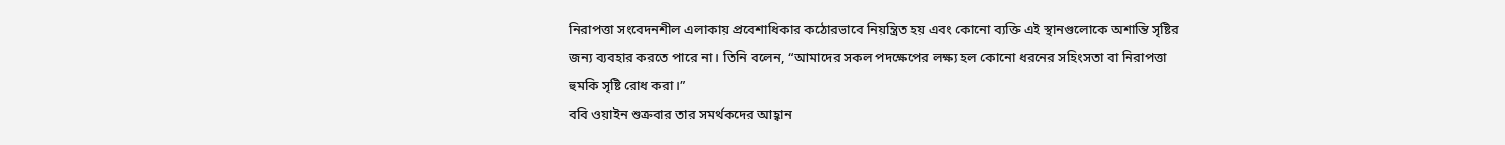নিরাপত্তা সংবেদনশীল এলাকায় প্রবেশাধিকার কঠোরভাবে নিয়ন্ত্রিত হয় এবং কোনো ব্যক্তি এই স্থানগুলোকে অশান্তি সৃষ্টির জন্য ব্যবহার করতে পারে না। তিনি বলেন, “আমাদের সকল পদক্ষেপের লক্ষ্য হল কোনো ধরনের সহিংসতা বা নিরাপত্তা হুমকি সৃষ্টি রোধ করা।”
ববি ওয়াইন শুক্রবার তার সমর্থকদের আহ্বান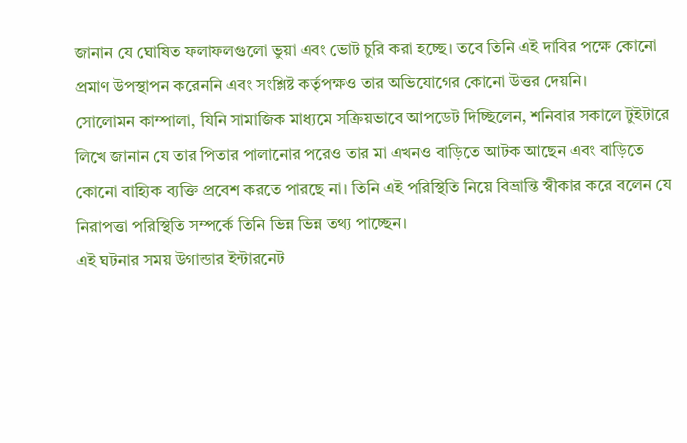জানান যে ঘোষিত ফলাফলগুলো ভুয়া এবং ভোট চুরি করা হচ্ছে। তবে তিনি এই দাবির পক্ষে কোনো প্রমাণ উপস্থাপন করেননি এবং সংশ্লিষ্ট কর্তৃপক্ষও তার অভিযোগের কোনো উত্তর দেয়নি।
সোলোমন কাম্পালা, যিনি সামাজিক মাধ্যমে সক্রিয়ভাবে আপডেট দিচ্ছিলেন, শনিবার সকালে টুইটারে লিখে জানান যে তার পিতার পালানোর পরেও তার মা এখনও বাড়িতে আটক আছেন এবং বাড়িতে কোনো বাহ্যিক ব্যক্তি প্রবেশ করতে পারছে না। তিনি এই পরিস্থিতি নিয়ে বিভ্রান্তি স্বীকার করে বলেন যে নিরাপত্তা পরিস্থিতি সম্পর্কে তিনি ভিন্ন ভিন্ন তথ্য পাচ্ছেন।
এই ঘটনার সময় উগান্ডার ইন্টারনেট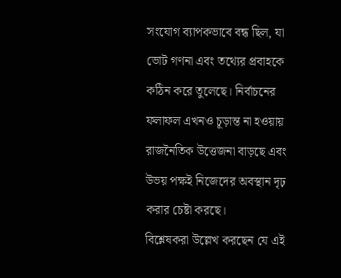সংযোগ ব্যাপকভাবে বন্ধ ছিল, যা ভোট গণনা এবং তথ্যের প্রবাহকে কঠিন করে তুলেছে। নির্বাচনের ফলাফল এখনও চূড়ান্ত না হওয়ায় রাজনৈতিক উত্তেজনা বাড়ছে এবং উভয় পক্ষই নিজেদের অবস্থান দৃঢ় করার চেষ্টা করছে।
বিশ্লেষকরা উল্লেখ করছেন যে এই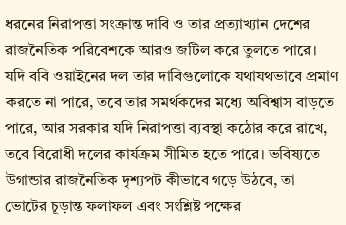ধরনের নিরাপত্তা সংক্রান্ত দাবি ও তার প্রত্যাখ্যান দেশের রাজনৈতিক পরিবেশকে আরও জটিল করে তুলতে পারে। যদি ববি ওয়াইনের দল তার দাবিগুলোকে যথাযথভাবে প্রমাণ করতে না পারে, তবে তার সমর্থকদের মধ্যে অবিশ্বাস বাড়তে পারে, আর সরকার যদি নিরাপত্তা ব্যবস্থা কঠোর করে রাখে, তবে বিরোধী দলের কার্যক্রম সীমিত হতে পারে। ভবিষ্যতে উগান্ডার রাজনৈতিক দৃশ্যপট কীভাবে গড়ে উঠবে, তা ভোটের চূড়ান্ত ফলাফল এবং সংশ্লিষ্ট পক্ষের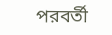পরবর্তী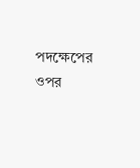পদক্ষেপের ওপর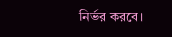নির্ভর করবে।